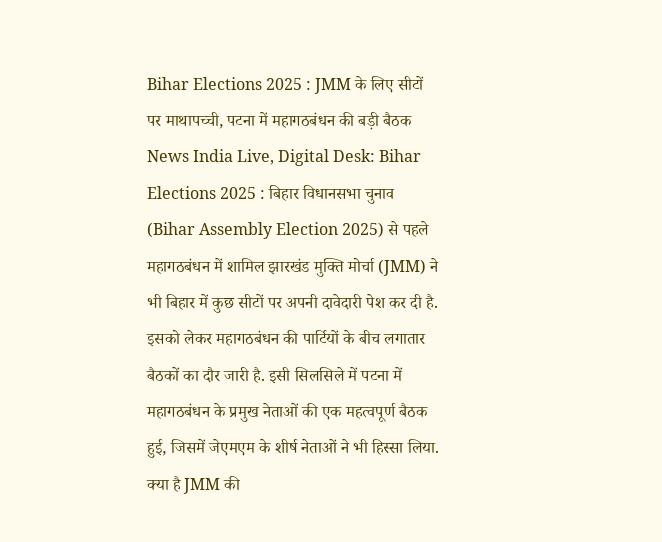Bihar Elections 2025 : JMM के लिए सीटों पर माथापच्ची, पटना में महागठबंधन की बड़ी बैठक
News India Live, Digital Desk: Bihar Elections 2025 : बिहार विधानसभा चुनाव (Bihar Assembly Election 2025) से पहले महागठबंधन में शामिल झारखंड मुक्ति मोर्चा (JMM) ने भी बिहार में कुछ सीटों पर अपनी दावेदारी पेश कर दी है. इसको लेकर महागठबंधन की पार्टियों के बीच लगातार बैठकों का दौर जारी है. इसी सिलसिले में पटना में महागठबंधन के प्रमुख नेताओं की एक महत्वपूर्ण बैठक हुई, जिसमें जेएमएम के शीर्ष नेताओं ने भी हिस्सा लिया.
क्या है JMM की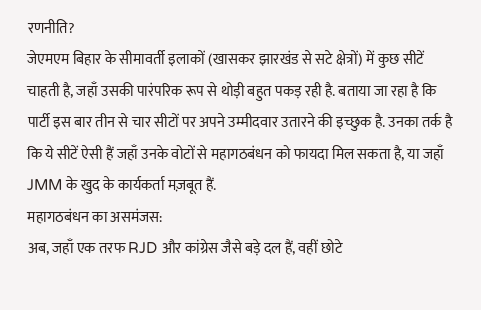रणनीति?
जेएमएम बिहार के सीमावर्ती इलाकों (खासकर झारखंड से सटे क्षेत्रों) में कुछ सीटें चाहती है, जहाँ उसकी पारंपरिक रूप से थोड़ी बहुत पकड़ रही है. बताया जा रहा है कि पार्टी इस बार तीन से चार सीटों पर अपने उम्मीदवार उतारने की इच्छुक है. उनका तर्क है कि ये सीटें ऐसी हैं जहाँ उनके वोटों से महागठबंधन को फायदा मिल सकता है, या जहाँ JMM के खुद के कार्यकर्ता मज़बूत हैं.
महागठबंधन का असमंजस:
अब, जहाँ एक तरफ RJD और कांग्रेस जैसे बड़े दल हैं, वहीं छोटे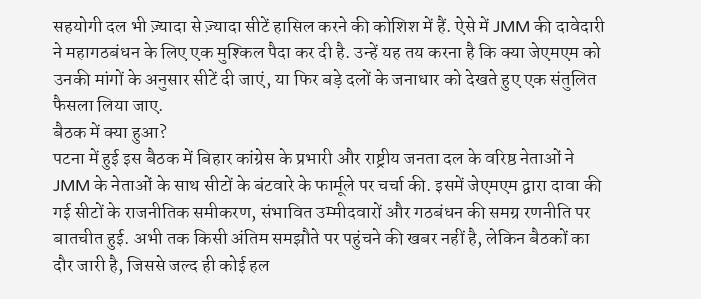सहयोगी दल भी ज़्यादा से ज़्यादा सीटें हासिल करने की कोशिश में हैं. ऐसे में JMM की दावेदारी ने महागठबंधन के लिए एक मुश्किल पैदा कर दी है. उन्हें यह तय करना है कि क्या जेएमएम को उनकी मांगों के अनुसार सीटें दी जाएं, या फिर बड़े दलों के जनाधार को देखते हुए एक संतुलित फैसला लिया जाए.
बैठक में क्या हुआ?
पटना में हुई इस बैठक में बिहार कांग्रेस के प्रभारी और राष्ट्रीय जनता दल के वरिष्ठ नेताओं ने JMM के नेताओं के साथ सीटों के बंटवारे के फार्मूले पर चर्चा की. इसमें जेएमएम द्वारा दावा की गई सीटों के राजनीतिक समीकरण, संभावित उम्मीदवारों और गठबंधन की समग्र रणनीति पर बातचीत हुई. अभी तक किसी अंतिम समझौते पर पहुंचने की खबर नहीं है, लेकिन बैठकों का दौर जारी है, जिससे जल्द ही कोई हल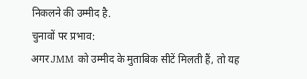निकलने की उम्मीद है.
चुनावों पर प्रभाव:
अगर JMM को उम्मीद के मुताबिक सीटें मिलती हैं, तो यह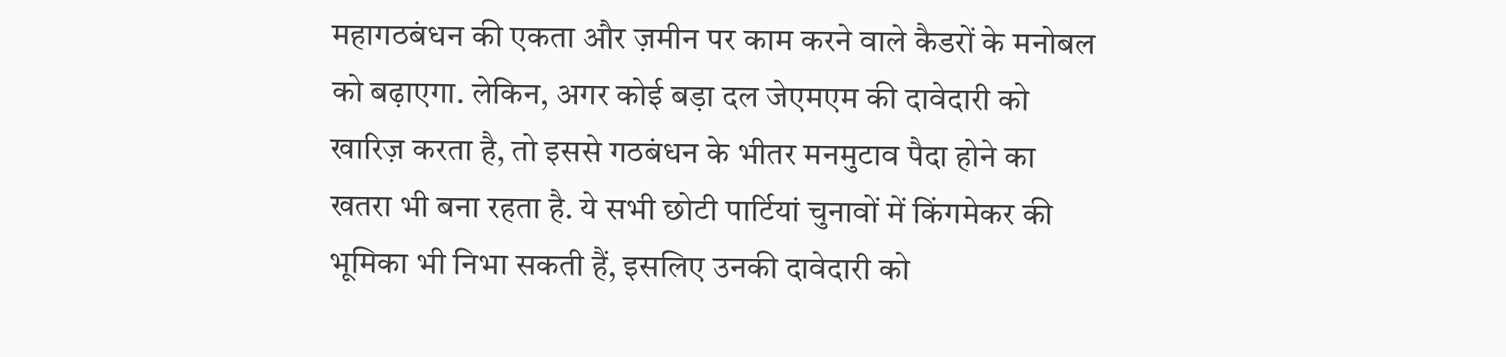महागठबंधन की एकता और ज़मीन पर काम करने वाले कैडरों के मनोबल को बढ़ाएगा. लेकिन, अगर कोई बड़ा दल जेएमएम की दावेदारी को खारिज़ करता है, तो इससे गठबंधन के भीतर मनमुटाव पैदा होने का खतरा भी बना रहता है. ये सभी छोटी पार्टियां चुनावों में किंगमेकर की भूमिका भी निभा सकती हैं, इसलिए उनकी दावेदारी को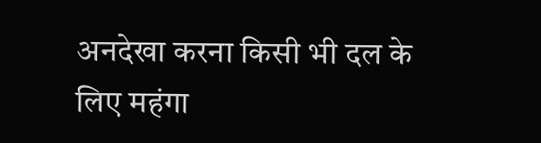अनदेखा करना किसी भी दल के लिए महंगा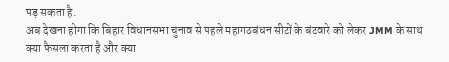पड़ सकता है.
अब देखना होगा कि बिहार विधानसभा चुनाव से पहले महागठबंधन सीटों के बंटवारे को लेकर JMM के साथ क्या फैसला करता है और क्या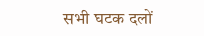सभी घटक दलों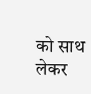को साथ लेकर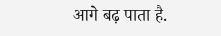आगे बढ़ पाता है.